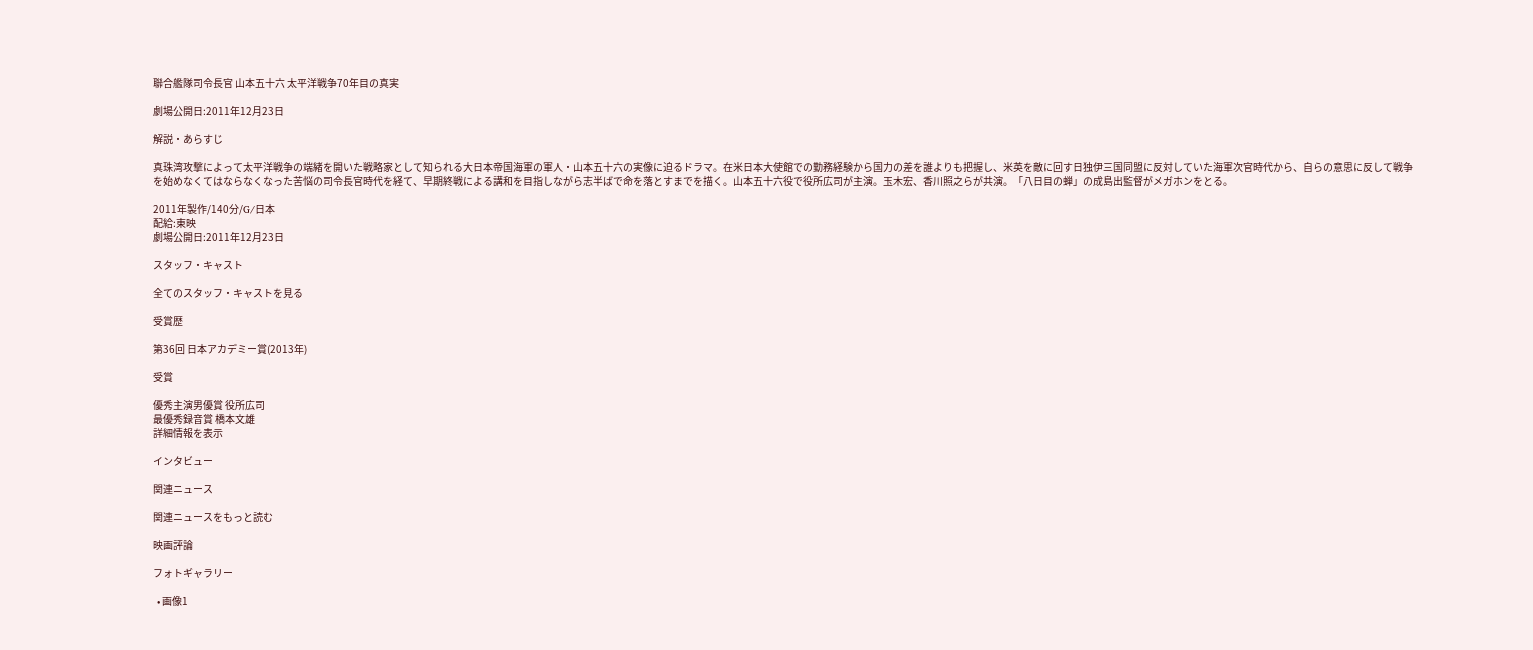聯合艦隊司令長官 山本五十六 太平洋戦争70年目の真実

劇場公開日:2011年12月23日

解説・あらすじ

真珠湾攻撃によって太平洋戦争の端緒を開いた戦略家として知られる大日本帝国海軍の軍人・山本五十六の実像に迫るドラマ。在米日本大使館での勤務経験から国力の差を誰よりも把握し、米英を敵に回す日独伊三国同盟に反対していた海軍次官時代から、自らの意思に反して戦争を始めなくてはならなくなった苦悩の司令長官時代を経て、早期終戦による講和を目指しながら志半ばで命を落とすまでを描く。山本五十六役で役所広司が主演。玉木宏、香川照之らが共演。「八日目の蝉」の成島出監督がメガホンをとる。

2011年製作/140分/G/日本
配給:東映
劇場公開日:2011年12月23日

スタッフ・キャスト

全てのスタッフ・キャストを見る

受賞歴

第36回 日本アカデミー賞(2013年)

受賞

優秀主演男優賞 役所広司
最優秀録音賞 橋本文雄
詳細情報を表示

インタビュー

関連ニュース

関連ニュースをもっと読む

映画評論

フォトギャラリー

  • 画像1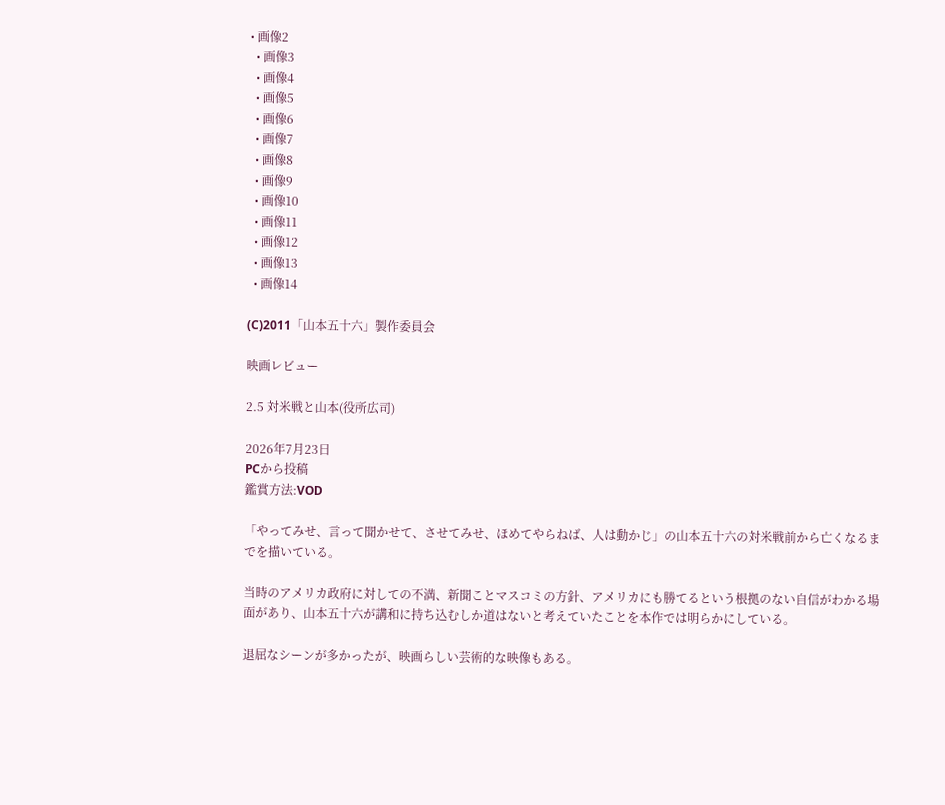• 画像2
  • 画像3
  • 画像4
  • 画像5
  • 画像6
  • 画像7
  • 画像8
  • 画像9
  • 画像10
  • 画像11
  • 画像12
  • 画像13
  • 画像14

(C)2011「山本五十六」製作委員会

映画レビュー

2.5 対米戦と山本(役所広司)

2026年7月23日
PCから投稿
鑑賞方法:VOD

「やってみせ、言って聞かせて、させてみせ、ほめてやらねば、人は動かじ」の山本五十六の対米戦前から亡くなるまでを描いている。

当時のアメリカ政府に対しての不満、新聞ことマスコミの方針、アメリカにも勝てるという根拠のない自信がわかる場面があり、山本五十六が講和に持ち込むしか道はないと考えていたことを本作では明らかにしている。

退屈なシーンが多かったが、映画らしい芸術的な映像もある。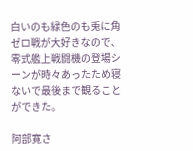白いのも緑色のも兎に角ゼロ戦が大好きなので、零式艦上戦闘機の登場シーンが時々あったため寝ないで最後まで観ることができた。

阿部寛さ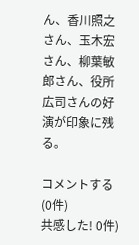ん、香川照之さん、玉木宏さん、柳葉敏郎さん、役所広司さんの好演が印象に残る。

コメントする (0件)
共感した! 0件)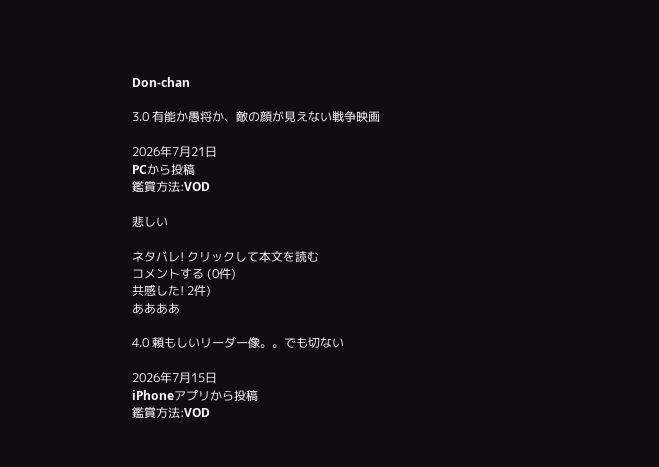Don-chan

3.0 有能か愚将か、敵の顔が見えない戦争映画

2026年7月21日
PCから投稿
鑑賞方法:VOD

悲しい

ネタバレ! クリックして本文を読む
コメントする (0件)
共感した! 2件)
ああああ

4.0 頼もしいリーダー像。。でも切ない

2026年7月15日
iPhoneアプリから投稿
鑑賞方法:VOD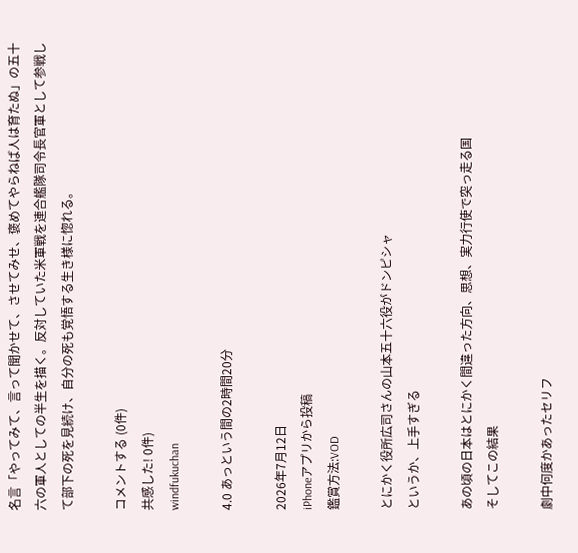名言「やってみて、言って聞かせて、させてみせ、褒めてやらねば人は育たぬ」の五十六の軍人としての半生を描く。反対していた米軍戦を連合艦隊司令長官軍として参戦して部下の死を見続け、自分の死も覚悟する生き様に惚れる。

コメントする (0件)
共感した! 0件)
windfukuchan

4.0 あっという間の2時間20分

2026年7月12日
iPhoneアプリから投稿
鑑賞方法:VOD

とにかく役所広司さんの山本五十六役がドンピシャ
というか、上手すぎる

あの頃の日本はとにかく間違った方向、思想、実力行使で突っ走る国
そしてこの結果

劇中何度かあったセリフ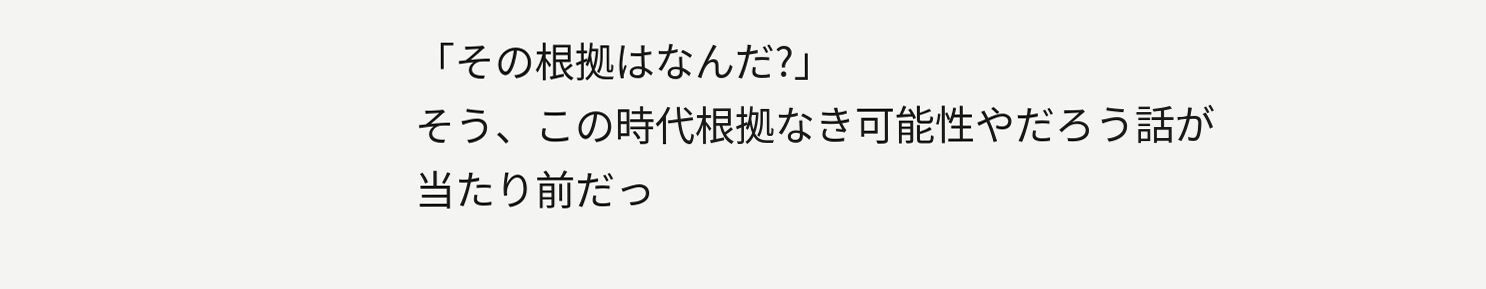「その根拠はなんだ?」
そう、この時代根拠なき可能性やだろう話が当たり前だっ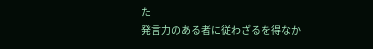た
発言力のある者に従わざるを得なか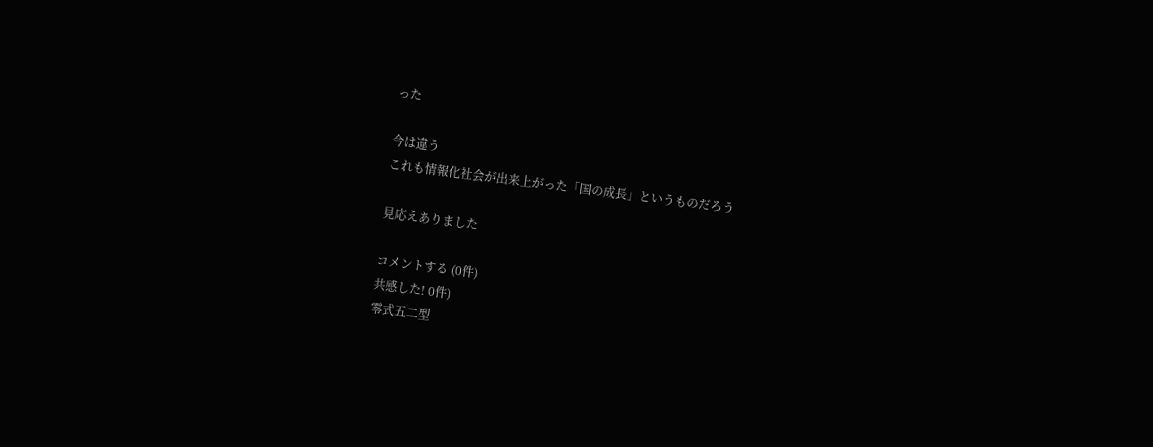った

今は違う
これも情報化社会が出来上がった「国の成長」というものだろう

見応えありました

コメントする (0件)
共感した! 0件)
零式五二型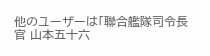他のユーザーは「聯合艦隊司令長官 山本五十六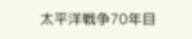太平洋戦争70年目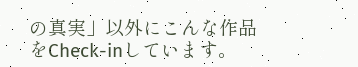の真実」以外にこんな作品をCheck-inしています。